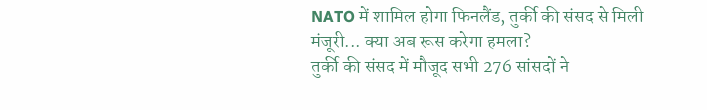NATO में शामिल होगा फिनलैंड, तुर्की की संसद से मिली मंजूरी... क्या अब रूस करेगा हमला?
तुर्की की संसद में मौजूद सभी 276 सांसदों ने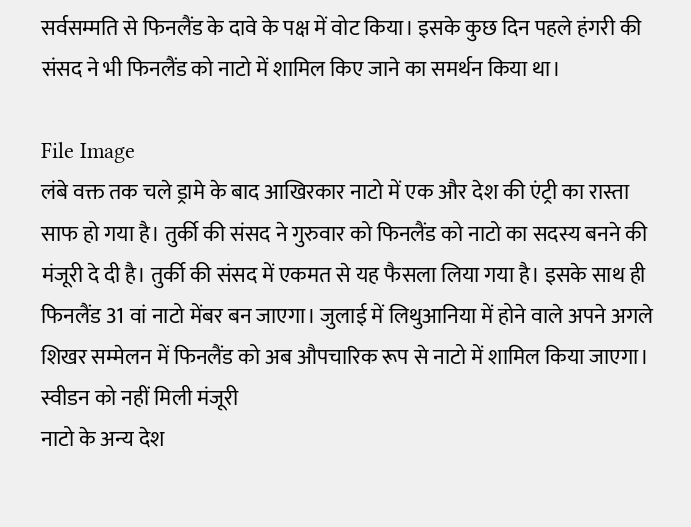सर्वसम्मति से फिनलैंड के दावे के पक्ष में वोट किया। इसके कुछ दिन पहले हंगरी की संसद ने भी फिनलैंड को नाटो में शामिल किए जाने का समर्थन किया था।

File Image
लंबे वक्त तक चले ड्रामे के बाद आखिरकार नाटो में एक और देश की एंट्री का रास्ता साफ हो गया है। तुर्की की संसद ने गुरुवार को फिनलैंड को नाटो का सदस्य बनने की मंजूरी दे दी है। तुर्की की संसद में एकमत से यह फैसला लिया गया है। इसके साथ ही फिनलैंड 31 वां नाटो मेंबर बन जाएगा। जुलाई में लिथुआनिया में होने वाले अपने अगले शिखर सम्मेलन में फिनलैंड को अब औपचारिक रूप से नाटो में शामिल किया जाएगा।
स्वीडन को नहीं मिली मंजूरी
नाटो के अन्य देश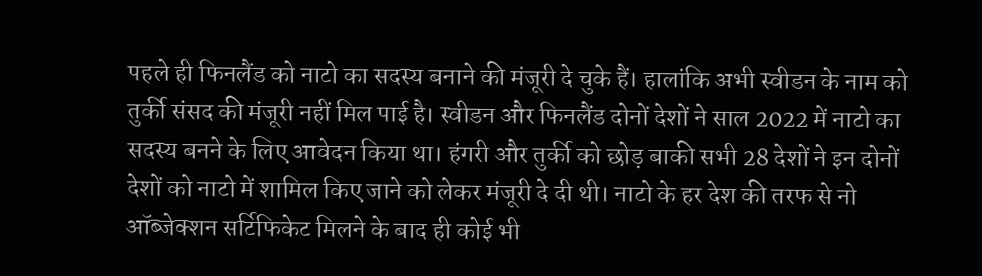पहले ही फिनलैंड को नाटो का सदस्य बनाने की मंजूरी दे चुके हैं। हालांकि अभी स्वीडन के नाम को तुर्की संसद की मंजूरी नहीं मिल पाई है। स्वीडन और फिनलैंड दोनों देशों ने साल 2022 में नाटो का सदस्य बनने के लिए आवेदन किया था। हंगरी और तुर्की को छोड़ बाकी सभी 28 देशों ने इन दोनों देशों को नाटो में शामिल किए जाने को लेकर मंजूरी दे दी थी। नाटो के हर देश की तरफ से नो ऑब्जेक्शन सर्टिफिकेट मिलने के बाद ही कोई भी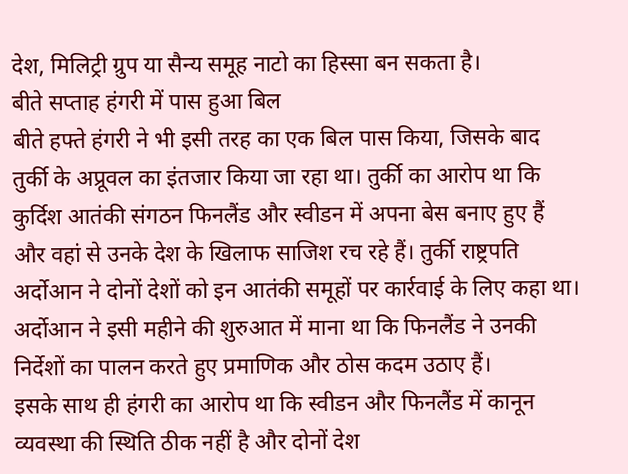देश, मिलिट्री ग्रुप या सैन्य समूह नाटो का हिस्सा बन सकता है।
बीते सप्ताह हंगरी में पास हुआ बिल
बीते हफ्ते हंगरी ने भी इसी तरह का एक बिल पास किया, जिसके बाद तुर्की के अप्रूवल का इंतजार किया जा रहा था। तुर्की का आरोप था कि कुर्दिश आतंकी संगठन फिनलैंड और स्वीडन में अपना बेस बनाए हुए हैं और वहां से उनके देश के खिलाफ साजिश रच रहे हैं। तुर्की राष्ट्रपति अर्दोआन ने दोनों देशों को इन आतंकी समूहों पर कार्रवाई के लिए कहा था। अर्दोआन ने इसी महीने की शुरुआत में माना था कि फिनलैंड ने उनकी निर्देशों का पालन करते हुए प्रमाणिक और ठोस कदम उठाए हैं।
इसके साथ ही हंगरी का आरोप था कि स्वीडन और फिनलैंड में कानून व्यवस्था की स्थिति ठीक नहीं है और दोनों देश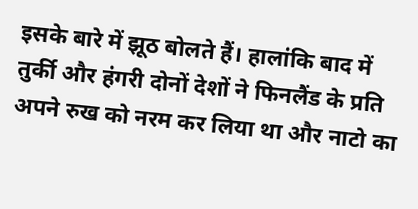इसके बारे में झूठ बोलते हैं। हालांकि बाद में तुर्की और हंगरी दोनों देशों ने फिनलैंड के प्रति अपने रुख को नरम कर लिया था और नाटो का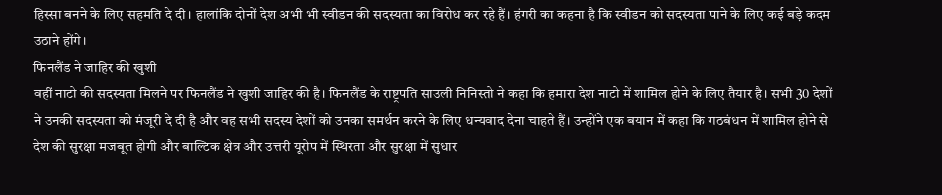हिस्सा बनने के लिए सहमति दे दी। हालांकि दोनों देश अभी भी स्वीडन की सदस्यता का विरोध कर रहे हैं। हंगरी का कहना है कि स्वीडन को सदस्यता पाने के लिए कई बड़े कदम उठाने होंगे।
फिनलैंड ने जाहिर की खुशी
वहीं नाटो की सदस्यता मिलने पर फिनलैंड ने खुशी जाहिर की है। फिनलैंड के राष्ट्रपति साउली निनिस्तो ने कहा कि हमारा देश नाटो में शामिल होने के लिए तैयार है। सभी 30 देशों ने उनकी सदस्यता को मंजूरी दे दी है और वह सभी सदस्य देशों को उनका समर्थन करने के लिए धन्यवाद देना चाहते हैं। उन्होंने एक बयान में कहा कि गठबंधन में शामिल होने से देश की सुरक्षा मजबूत होगी और बाल्टिक क्षेत्र और उत्तरी यूरोप में स्थिरता और सुरक्षा में सुधार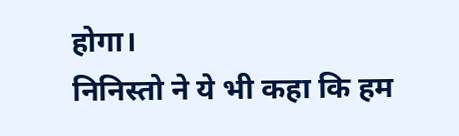होगा।
निनिस्तो ने ये भी कहा कि हम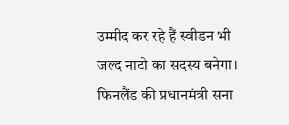उम्मीद कर रहे हैं स्वीडन भी जल्द नाटो का सदस्य बनेगा। फिनलैंड की प्रधानमंत्री सना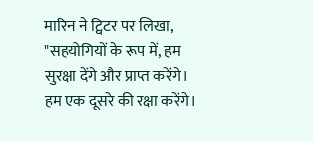मारिन ने ट्विटर पर लिखा, "सहयोगियों के रूप में, हम सुरक्षा देंगे और प्राप्त करेंगे। हम एक दूसरे की रक्षा करेंगे।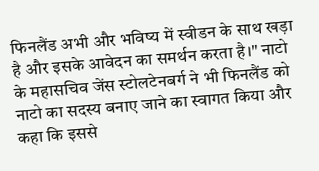फिनलैंड अभी और भविष्य में स्वीडन के साथ खड़ा है और इसके आवेदन का समर्थन करता है।" नाटो के महासचिव जेंस स्टोलटेनबर्ग ने भी फिनलैंड को नाटो का सदस्य बनाए जाने का स्वागत किया और कहा कि इससे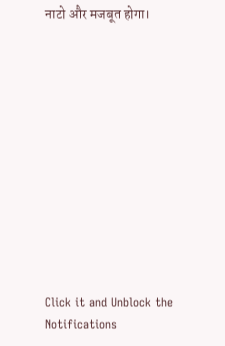नाटो और मजबूत होगा।












Click it and Unblock the Notifications